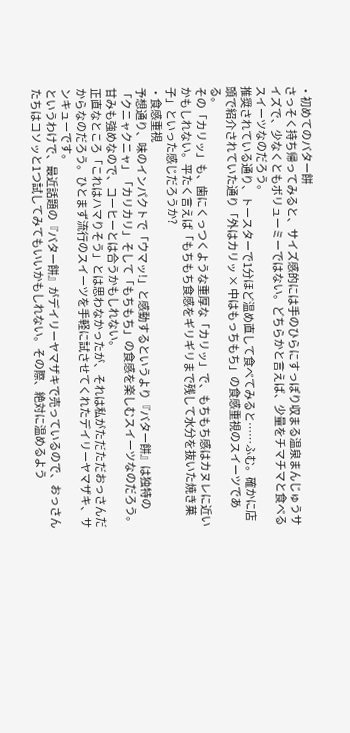・初めてのバター餅
さっそく持ち帰ってみると、サイズ感的には手のひらにすっぽり収まる温泉まんじゅうサイズで、少なくともボリューミーではない。どちらかと言えば、少量をチマチマと食べるスイーツなのだろう。
推奨されている通り、トースターで1分ほど温め直して食べてみると……ふむ。確かに店頭で紹介されていた通り「外はカリッ × 中はもっちもち」の食感重視のスイーツである。
その「カリッ」も、歯にくっつくような重厚な「カリッ」で、もちもち感はカヌレに近いかもしれない。平たく言えば「もちもち食感をギリギリまで残して水分を抜いた焼き菓子」といった感じだろうか?
・食感重視
予想通り、味のインパクトで「ウマッ!」と感動するというより『バター餅』は独特の「クニャクニャ」「カリカリ」そして「もちもち」の食感を楽しむスイーツなのだろう。甘みも強めなので、コーヒーとは合うかもしれない。
正直なところ「これはハマりそう」とは思わなかったが、それは私がただただおっさんだからなのだろう。ひとまず流行のスイーツを手軽に試させてくれたデイリーヤマザキ、サンキューです。
というわけで、最近話題の『バター餅』がデイリーヤマザキで売っているので、おっさんたちはコソッと1つ試してみてもいいかもしれない。その際、絶対に温めるよう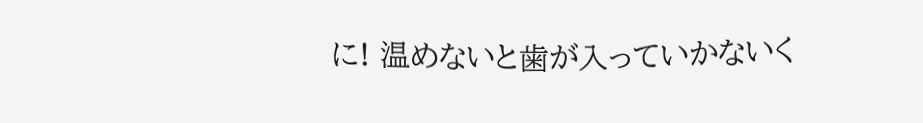に! 温めないと歯が入っていかないく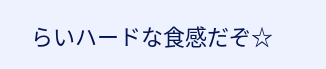らいハードな食感だぞ☆